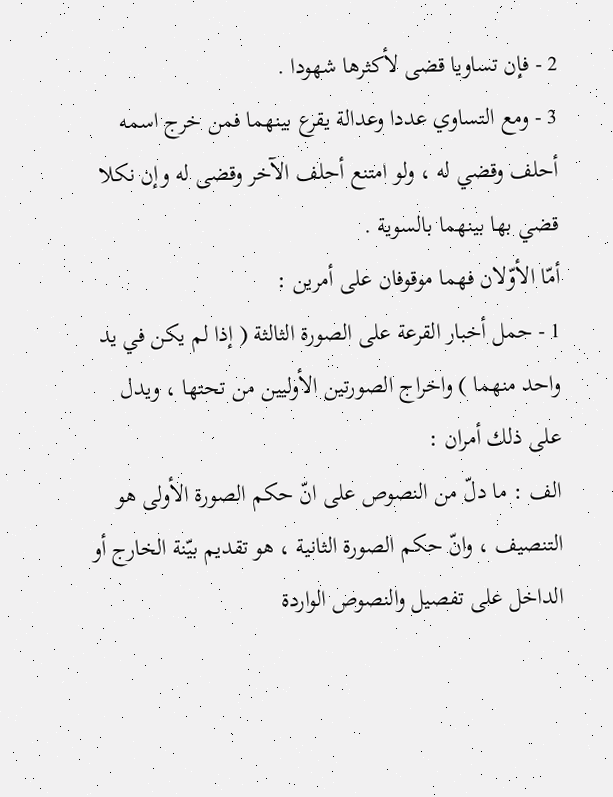2 - فإن تساويا قضى لأكثرها شهودا .
3 - ومع التساوي عددا وعدالة يقرع بينهما فمن خرج اسمه أحلف وقضي له ، ولو امتنع أحلف الآخر وقضى له وإن نكلا قضي بها بينهما بالسوية .
أمّا الأوّلان فهما موقوفان على أمرين :
1 - حمل أخبار القرعة على الصورة الثالثة ( إذا لم يكن في يد واحد منهما ) واخراج الصورتين الأوليين من تحتها ، ويدل على ذلك أمران :
الف : ما دلّ من النصوص على انّ حكم الصورة الأولى هو التنصيف ، وانّ حكم الصورة الثانية ، هو تقديم بيّنة الخارج أو الداخل على تفصيل والنصوص الواردة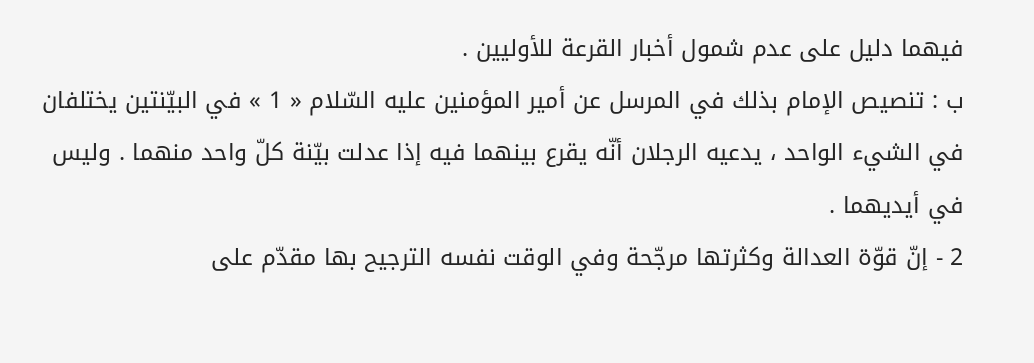فيهما دليل على عدم شمول أخبار القرعة للأوليين .
ب : تنصيص الإمام بذلك في المرسل عن أمير المؤمنين عليه السّلام « 1 » في البيّنتين يختلفان في الشيء الواحد ، يدعيه الرجلان أنّه يقرع بينهما فيه إذا عدلت بيّنة كلّ واحد منهما . وليس في أيديهما .
2 - إنّ قوّة العدالة وكثرتها مرجّحة وفي الوقت نفسه الترجيح بها مقدّم على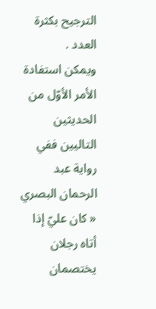الترجيح بكثرة العدد .
ويمكن استفادة الأمر الأوّل من الحديثين التاليين ففي رواية عبد الرحمان البصري « كان عليّ إذا أتاه رجلان يختصمان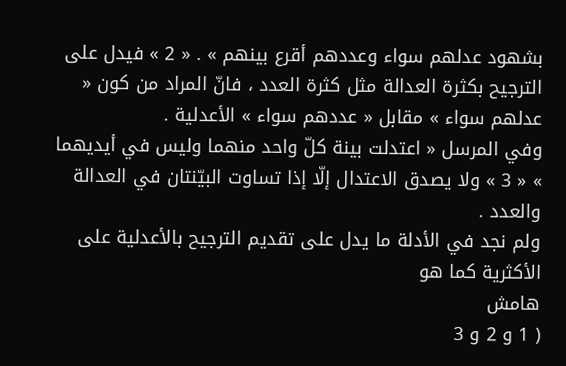بشهود عدلهم سواء وعددهم أقرع بينهم » . « 2 » فيدل على الترجيح بكثرة العدالة مثل كثرة العدد ، فانّ المراد من كون « عدلهم سواء » مقابل « عددهم سواء » الأعدلية .
وفي المرسل « اعتدلت بينة كلّ واحد منهما وليس في أيديهما » « 3 » ولا يصدق الاعتدال إلّا إذا تساوت البيّنتان في العدالة والعدد .
ولم نجد في الأدلة ما يدل على تقديم الترجيح بالأعدلية على الأكثرية كما هو
هامش
( 1 و 2 و 3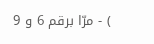) - مرّا برقم 6 و 9